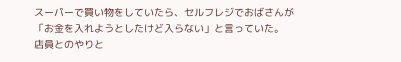スーパーで買い物をしていたら、セルフレジでおばさんが「お金を入れようとしたけど入らない」と言っていた。
店員とのやりと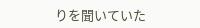りを聞いていた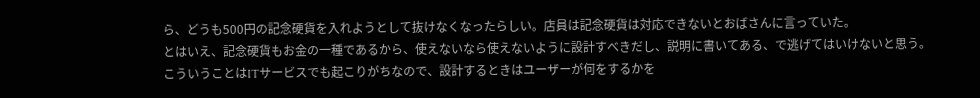ら、どうも500円の記念硬貨を入れようとして抜けなくなったらしい。店員は記念硬貨は対応できないとおばさんに言っていた。
とはいえ、記念硬貨もお金の一種であるから、使えないなら使えないように設計すべきだし、説明に書いてある、で逃げてはいけないと思う。
こういうことはITサービスでも起こりがちなので、設計するときはユーザーが何をするかを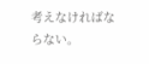考えなければならない。